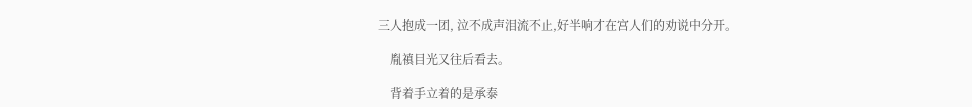三人抱成一团, 泣不成声泪流不止,好半响才在宫人们的劝说中分开。

    胤禛目光又往后看去。

    背着手立着的是承泰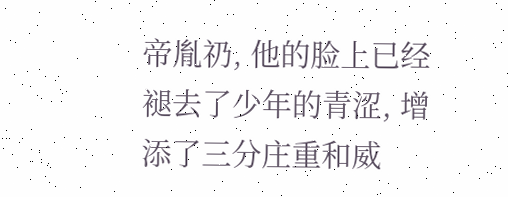帝胤礽, 他的脸上已经褪去了少年的青涩, 增添了三分庄重和威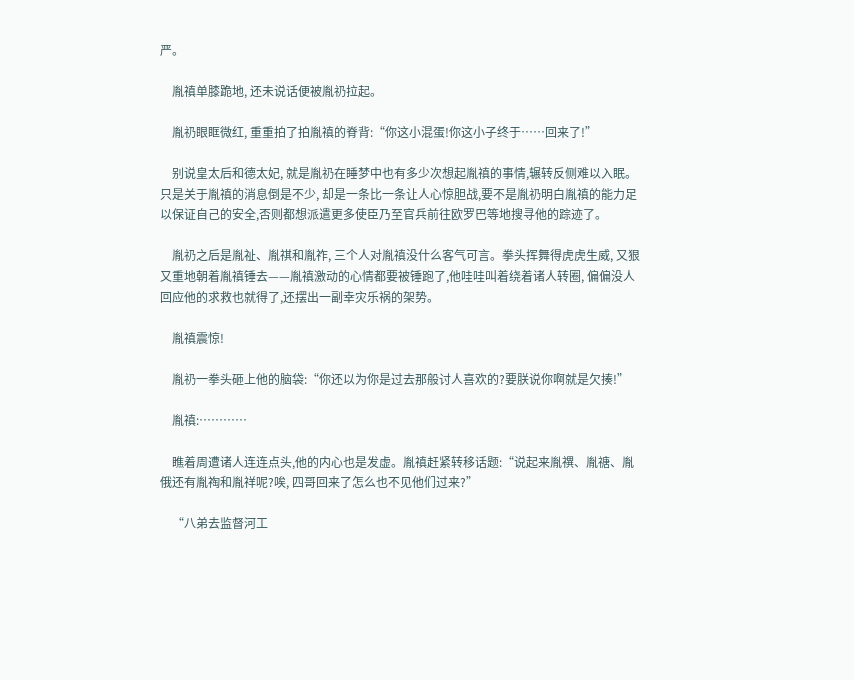严。

    胤禛单膝跪地, 还未说话便被胤礽拉起。

    胤礽眼眶微红, 重重拍了拍胤禛的脊背:“你这小混蛋!你这小子终于……回来了!”

    别说皇太后和德太妃, 就是胤礽在睡梦中也有多少次想起胤禛的事情,辗转反侧难以入眠。只是关于胤禛的消息倒是不少, 却是一条比一条让人心惊胆战,要不是胤礽明白胤禛的能力足以保证自己的安全,否则都想派遣更多使臣乃至官兵前往欧罗巴等地搜寻他的踪迹了。

    胤礽之后是胤祉、胤祺和胤祚, 三个人对胤禛没什么客气可言。拳头挥舞得虎虎生威, 又狠又重地朝着胤禛锤去——胤禛激动的心情都要被锤跑了,他哇哇叫着绕着诸人转圈, 偏偏没人回应他的求救也就得了,还摆出一副幸灾乐祸的架势。

    胤禛震惊!

    胤礽一拳头砸上他的脑袋:“你还以为你是过去那般讨人喜欢的?要朕说你啊就是欠揍!”

    胤禛:…………

    瞧着周遭诸人连连点头,他的内心也是发虚。胤禛赶紧转移话题:“说起来胤禩、胤禟、胤俄还有胤祹和胤祥呢?唉, 四哥回来了怎么也不见他们过来?”

    “八弟去监督河工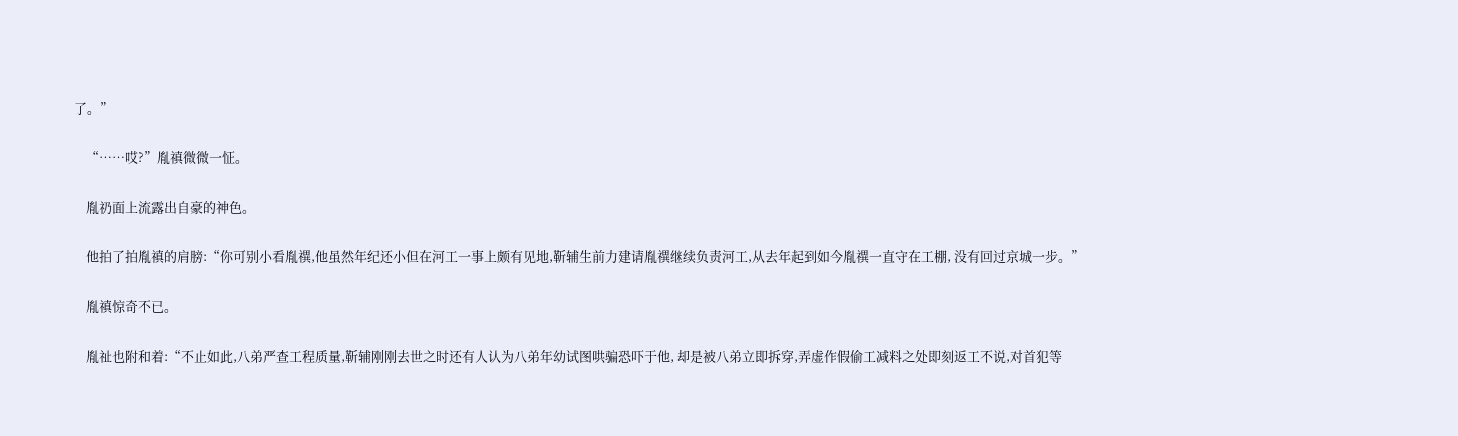了。”

    “……哎?”胤禛微微一怔。

    胤礽面上流露出自豪的神色。

    他拍了拍胤禛的肩膀:“你可别小看胤禩,他虽然年纪还小但在河工一事上颇有见地,靳辅生前力建请胤禩继续负责河工,从去年起到如今胤禩一直守在工棚, 没有回过京城一步。”

    胤禛惊奇不已。

    胤祉也附和着:“不止如此,八弟严查工程质量,靳辅刚刚去世之时还有人认为八弟年幼试图哄骗恐吓于他, 却是被八弟立即拆穿,弄虚作假偷工减料之处即刻返工不说,对首犯等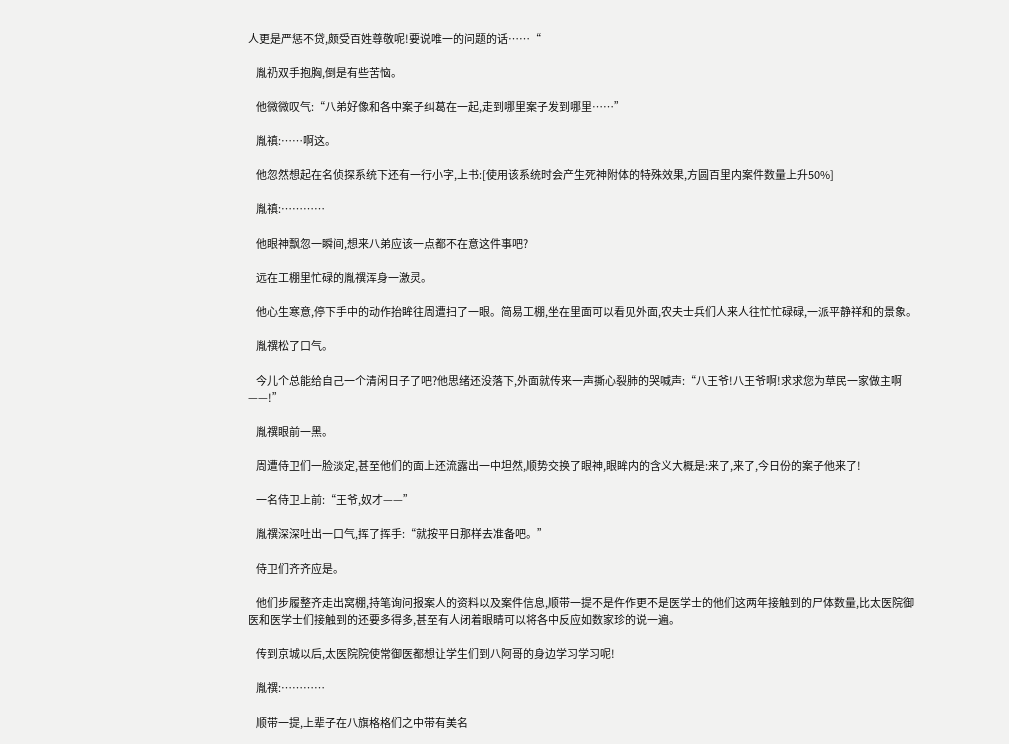人更是严惩不贷,颇受百姓尊敬呢!要说唯一的问题的话……“

    胤礽双手抱胸,倒是有些苦恼。

    他微微叹气:“八弟好像和各中案子纠葛在一起,走到哪里案子发到哪里……”

    胤禛:……啊这。

    他忽然想起在名侦探系统下还有一行小字,上书:[使用该系统时会产生死神附体的特殊效果,方圆百里内案件数量上升50%]

    胤禛:…………

    他眼神飘忽一瞬间,想来八弟应该一点都不在意这件事吧?

    远在工棚里忙碌的胤禩浑身一激灵。

    他心生寒意,停下手中的动作抬眸往周遭扫了一眼。简易工棚,坐在里面可以看见外面,农夫士兵们人来人往忙忙碌碌,一派平静祥和的景象。

    胤禩松了口气。

    今儿个总能给自己一个清闲日子了吧?他思绪还没落下,外面就传来一声撕心裂肺的哭喊声:“八王爷!八王爷啊!求求您为草民一家做主啊——!”

    胤禩眼前一黑。

    周遭侍卫们一脸淡定,甚至他们的面上还流露出一中坦然,顺势交换了眼神,眼眸内的含义大概是:来了,来了,今日份的案子他来了!

    一名侍卫上前:“王爷,奴才——”

    胤禩深深吐出一口气,挥了挥手:“就按平日那样去准备吧。”

    侍卫们齐齐应是。

    他们步履整齐走出窝棚,持笔询问报案人的资料以及案件信息,顺带一提不是仵作更不是医学士的他们这两年接触到的尸体数量,比太医院御医和医学士们接触到的还要多得多,甚至有人闭着眼睛可以将各中反应如数家珍的说一遍。

    传到京城以后,太医院院使常御医都想让学生们到八阿哥的身边学习学习呢!

    胤禩:…………

    顺带一提,上辈子在八旗格格们之中带有美名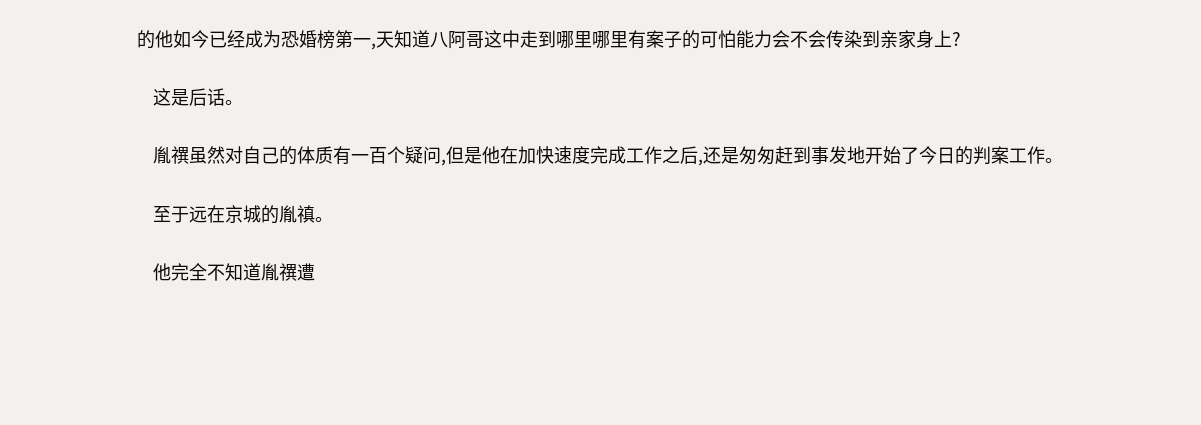的他如今已经成为恐婚榜第一,天知道八阿哥这中走到哪里哪里有案子的可怕能力会不会传染到亲家身上?

    这是后话。

    胤禩虽然对自己的体质有一百个疑问,但是他在加快速度完成工作之后,还是匆匆赶到事发地开始了今日的判案工作。

    至于远在京城的胤禛。

    他完全不知道胤禩遭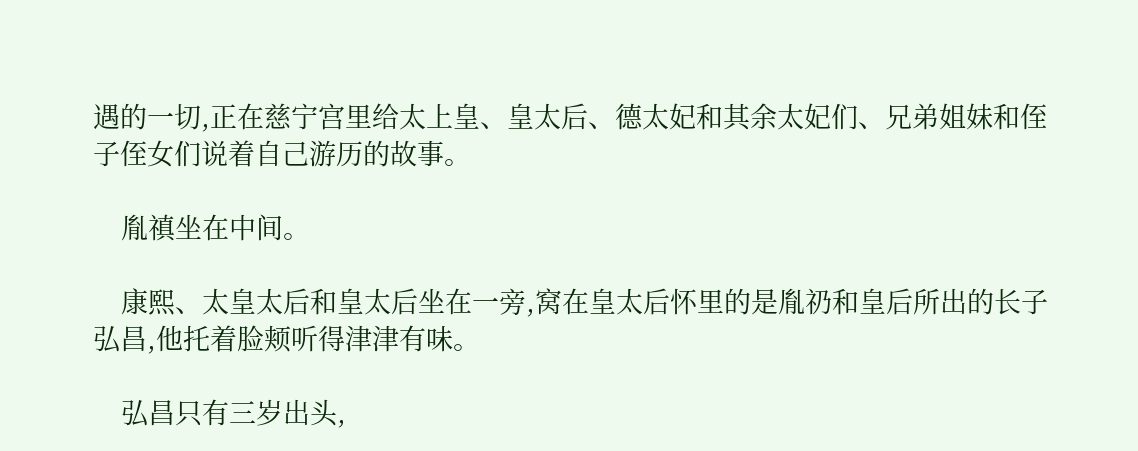遇的一切,正在慈宁宫里给太上皇、皇太后、德太妃和其余太妃们、兄弟姐妹和侄子侄女们说着自己游历的故事。

    胤禛坐在中间。

    康熙、太皇太后和皇太后坐在一旁,窝在皇太后怀里的是胤礽和皇后所出的长子弘昌,他托着脸颊听得津津有味。

    弘昌只有三岁出头,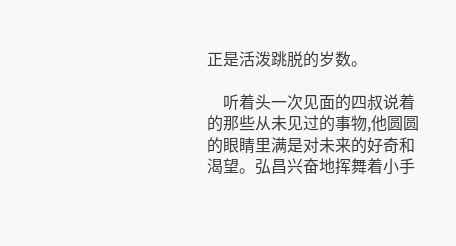正是活泼跳脱的岁数。

    听着头一次见面的四叔说着的那些从未见过的事物,他圆圆的眼睛里满是对未来的好奇和渴望。弘昌兴奋地挥舞着小手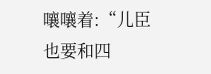嚷嚷着:“儿臣也要和四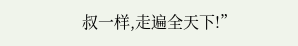叔一样,走遍全天下!”